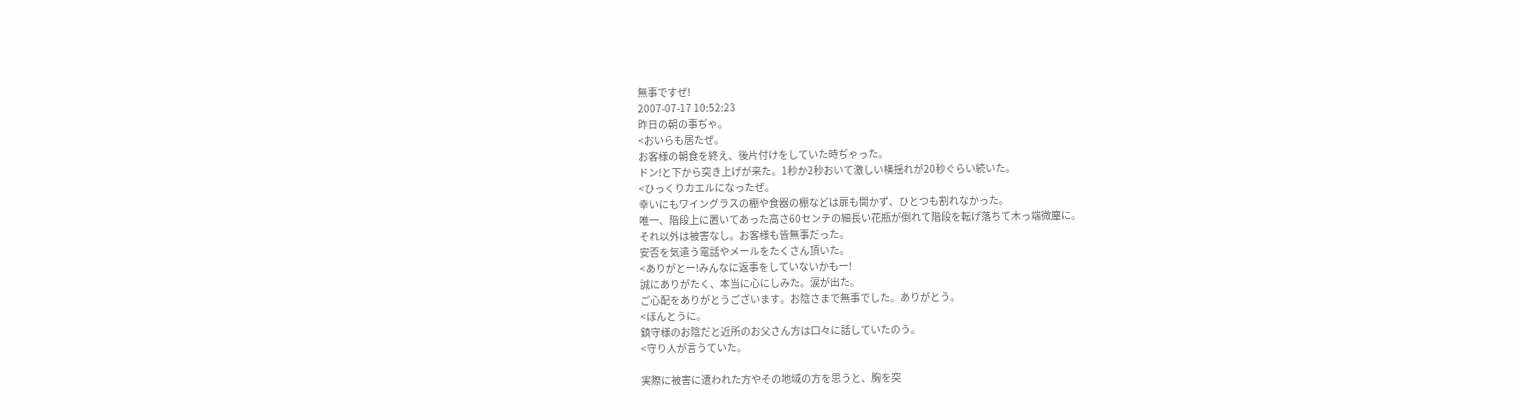無事ですぜ!
2007-07-17 10:52:23
昨日の朝の事ぢゃ。
<おいらも居たぜ。
お客様の朝食を終え、後片付けをしていた時ぢゃった。
ドン!と下から突き上げが来た。1秒か2秒おいて激しい横揺れが20秒ぐらい続いた。
<ひっくりカエルになったぜ。
幸いにもワイングラスの棚や食器の棚などは扉も開かず、ひとつも割れなかった。
唯一、階段上に置いてあった高さ60センチの細長い花瓶が倒れて階段を転げ落ちて木っ端微塵に。
それ以外は被害なし。お客様も皆無事だった。
安否を気遣う電話やメールをたくさん頂いた。
<ありがとー!みんなに返事をしていないかもー!
誠にありがたく、本当に心にしみた。涙が出た。
ご心配をありがとうございます。お陰さまで無事でした。ありがとう。
<ほんとうに。
鎮守様のお陰だと近所のお父さん方は口々に話していたのう。
<守り人が言うていた。

実際に被害に遭われた方やその地域の方を思うと、胸を突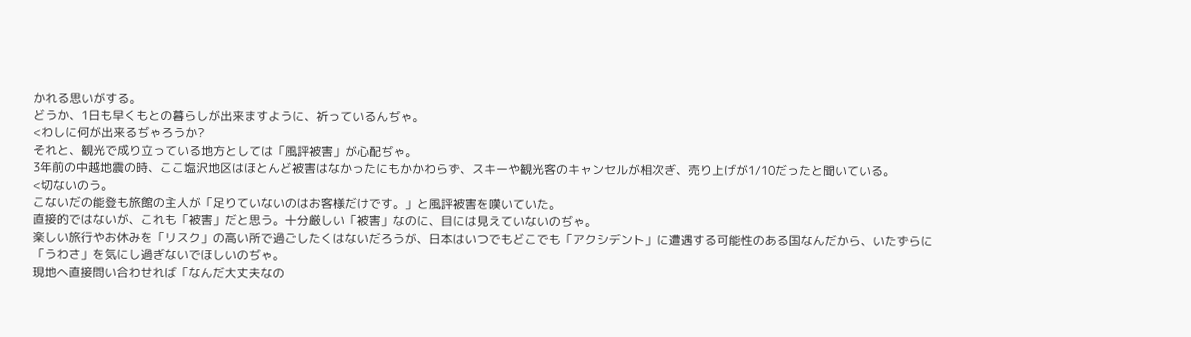かれる思いがする。
どうか、1日も早くもとの暮らしが出来ますように、祈っているんぢゃ。
<わしに何が出来るぢゃろうか?
それと、観光で成り立っている地方としては「風評被害」が心配ぢゃ。
3年前の中越地震の時、ここ塩沢地区はほとんど被害はなかったにもかかわらず、スキーや観光客のキャンセルが相次ぎ、売り上げが1/10だったと聞いている。
<切ないのう。
こないだの能登も旅館の主人が「足りていないのはお客様だけです。」と風評被害を嘆いていた。
直接的ではないが、これも「被害」だと思う。十分厳しい「被害」なのに、目には見えていないのぢゃ。
楽しい旅行やお休みを「リスク」の高い所で過ごしたくはないだろうが、日本はいつでもどこでも「アクシデント」に遭遇する可能性のある国なんだから、いたずらに「うわさ」を気にし過ぎないでほしいのぢゃ。
現地へ直接問い合わせれば「なんだ大丈夫なの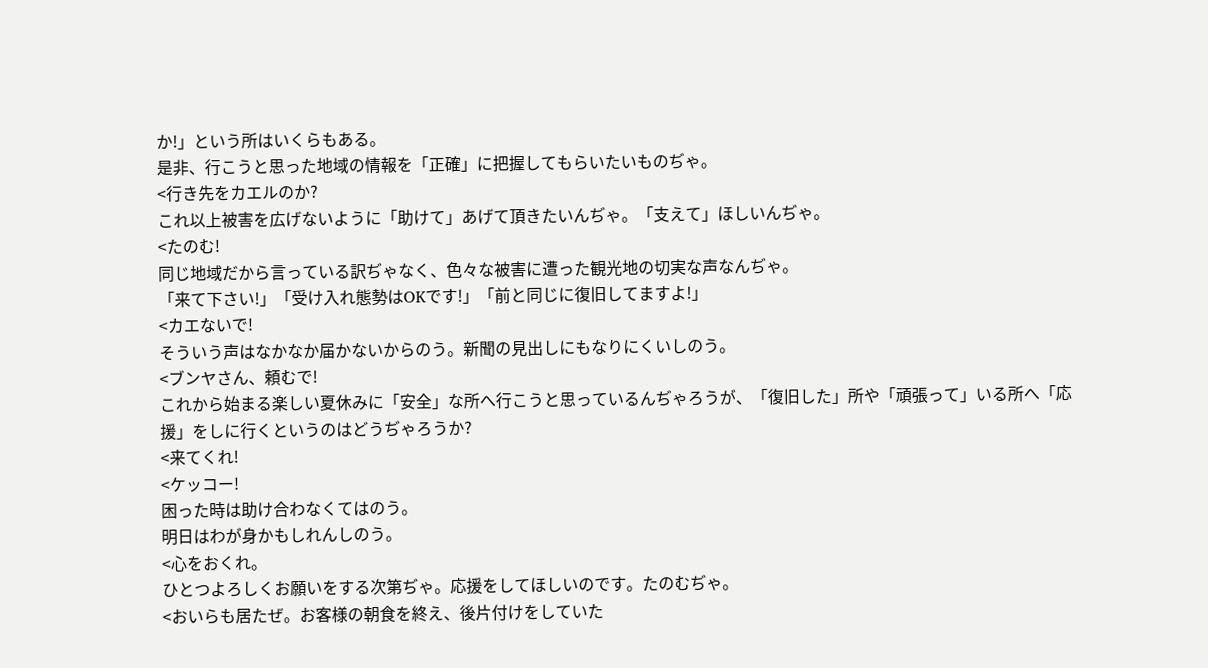か!」という所はいくらもある。
是非、行こうと思った地域の情報を「正確」に把握してもらいたいものぢゃ。
<行き先をカエルのか?
これ以上被害を広げないように「助けて」あげて頂きたいんぢゃ。「支えて」ほしいんぢゃ。
<たのむ!
同じ地域だから言っている訳ぢゃなく、色々な被害に遭った観光地の切実な声なんぢゃ。
「来て下さい!」「受け入れ態勢はOKです!」「前と同じに復旧してますよ!」
<カエないで!
そういう声はなかなか届かないからのう。新聞の見出しにもなりにくいしのう。
<ブンヤさん、頼むで!
これから始まる楽しい夏休みに「安全」な所へ行こうと思っているんぢゃろうが、「復旧した」所や「頑張って」いる所へ「応援」をしに行くというのはどうぢゃろうか?
<来てくれ!
<ケッコー!
困った時は助け合わなくてはのう。
明日はわが身かもしれんしのう。
<心をおくれ。
ひとつよろしくお願いをする次第ぢゃ。応援をしてほしいのです。たのむぢゃ。
<おいらも居たぜ。お客様の朝食を終え、後片付けをしていた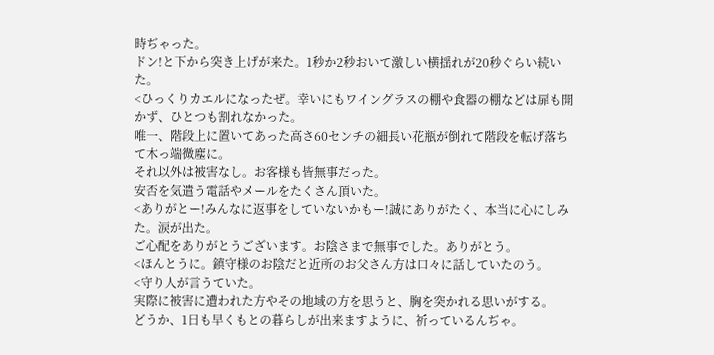時ぢゃった。
ドン!と下から突き上げが来た。1秒か2秒おいて激しい横揺れが20秒ぐらい続いた。
<ひっくりカエルになったぜ。幸いにもワイングラスの棚や食器の棚などは扉も開かず、ひとつも割れなかった。
唯一、階段上に置いてあった高さ60センチの細長い花瓶が倒れて階段を転げ落ちて木っ端微塵に。
それ以外は被害なし。お客様も皆無事だった。
安否を気遣う電話やメールをたくさん頂いた。
<ありがとー!みんなに返事をしていないかもー!誠にありがたく、本当に心にしみた。涙が出た。
ご心配をありがとうございます。お陰さまで無事でした。ありがとう。
<ほんとうに。鎮守様のお陰だと近所のお父さん方は口々に話していたのう。
<守り人が言うていた。
実際に被害に遭われた方やその地域の方を思うと、胸を突かれる思いがする。
どうか、1日も早くもとの暮らしが出来ますように、祈っているんぢゃ。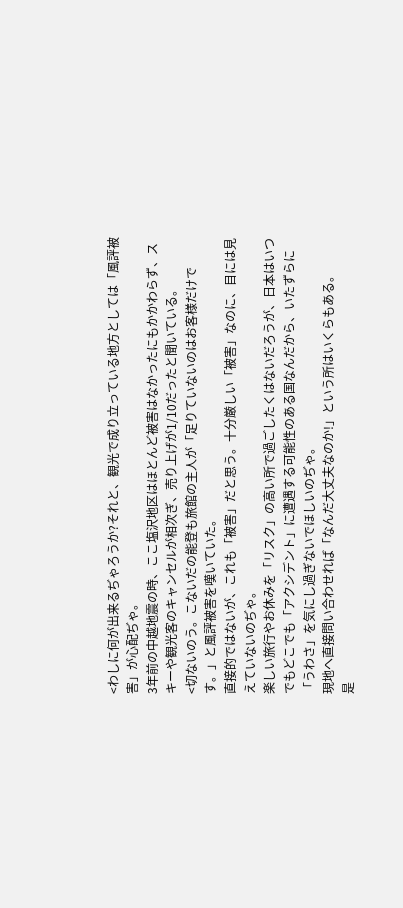<わしに何が出来るぢゃろうか?それと、観光で成り立っている地方としては「風評被害」が心配ぢゃ。
3年前の中越地震の時、ここ塩沢地区はほとんど被害はなかったにもかかわらず、スキーや観光客のキャンセルが相次ぎ、売り上げが1/10だったと聞いている。
<切ないのう。こないだの能登も旅館の主人が「足りていないのはお客様だけです。」と風評被害を嘆いていた。
直接的ではないが、これも「被害」だと思う。十分厳しい「被害」なのに、目には見えていないのぢゃ。
楽しい旅行やお休みを「リスク」の高い所で過ごしたくはないだろうが、日本はいつでもどこでも「アクシデント」に遭遇する可能性のある国なんだから、いたずらに「うわさ」を気にし過ぎないでほしいのぢゃ。
現地へ直接問い合わせれば「なんだ大丈夫なのか!」という所はいくらもある。
是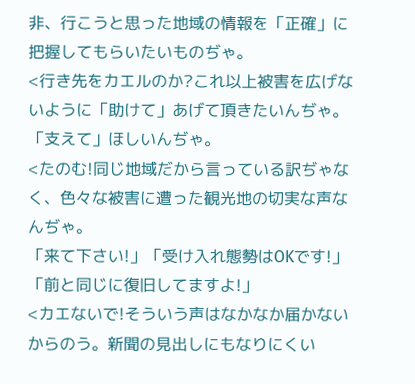非、行こうと思った地域の情報を「正確」に把握してもらいたいものぢゃ。
<行き先をカエルのか?これ以上被害を広げないように「助けて」あげて頂きたいんぢゃ。「支えて」ほしいんぢゃ。
<たのむ!同じ地域だから言っている訳ぢゃなく、色々な被害に遭った観光地の切実な声なんぢゃ。
「来て下さい!」「受け入れ態勢はOKです!」「前と同じに復旧してますよ!」
<カエないで!そういう声はなかなか届かないからのう。新聞の見出しにもなりにくい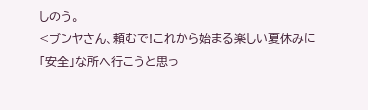しのう。
<ブンヤさん、頼むで!これから始まる楽しい夏休みに「安全」な所へ行こうと思っ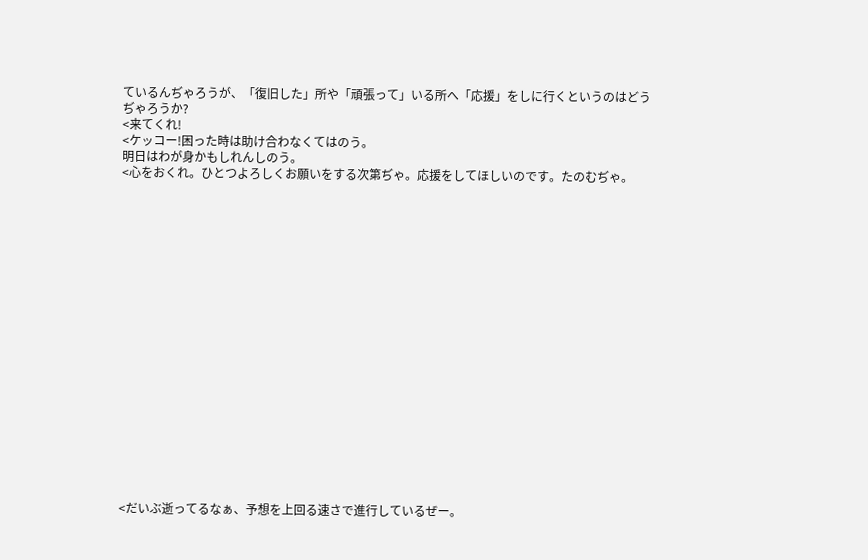ているんぢゃろうが、「復旧した」所や「頑張って」いる所へ「応援」をしに行くというのはどうぢゃろうか?
<来てくれ!
<ケッコー!困った時は助け合わなくてはのう。
明日はわが身かもしれんしのう。
<心をおくれ。ひとつよろしくお願いをする次第ぢゃ。応援をしてほしいのです。たのむぢゃ。




















<だいぶ逝ってるなぁ、予想を上回る速さで進行しているぜー。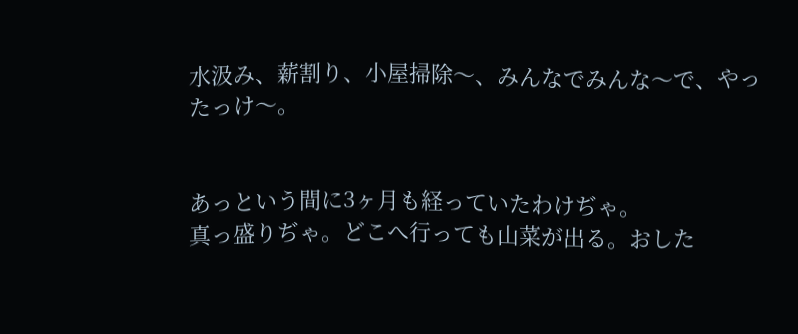水汲み、薪割り、小屋掃除〜、みんなでみんな〜で、やったっけ〜。


あっという間に3ヶ月も経っていたわけぢゃ。
真っ盛りぢゃ。どこへ行っても山菜が出る。おした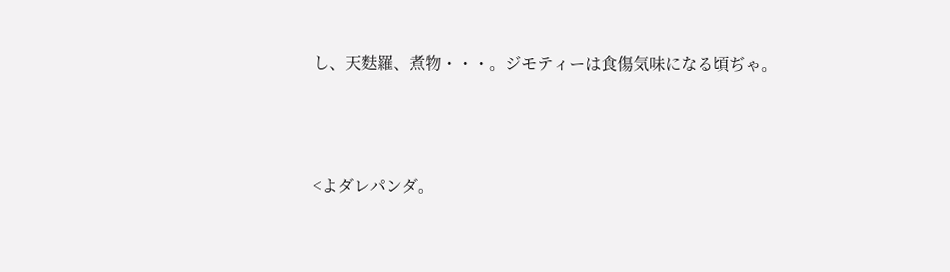し、天麩羅、煮物・・・。ジモティーは食傷気味になる頃ぢゃ。





<よダレパンダ。